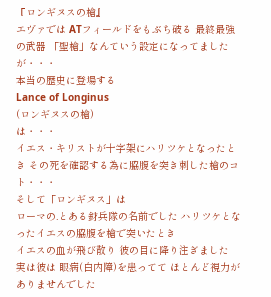『ロンギヌスの槍』
エヴァでは ATフィールドをもぶち破る 最終最強の武器 「聖槍」なんていう設定になってましたが・・・
本当の歴史に登場する
Lance of Longinus
(ロンギヌスの槍)
は・・・
イエス・キリストが十字架にハリツケとなったとき その死を確認する為に脇腹を突き刺した槍のコト・・・
そして「ロンギヌス」は
ローマの.とある釮兵隊の名前でした ハリツケとなったイエスの脇腹を槍で突いたとき
イエスの血が飛び散り 彼の目に降り注ぎました
実は彼は 眼病(白内障)を患ってて ほとんど視力がありませんでした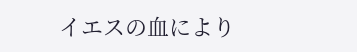イエスの血により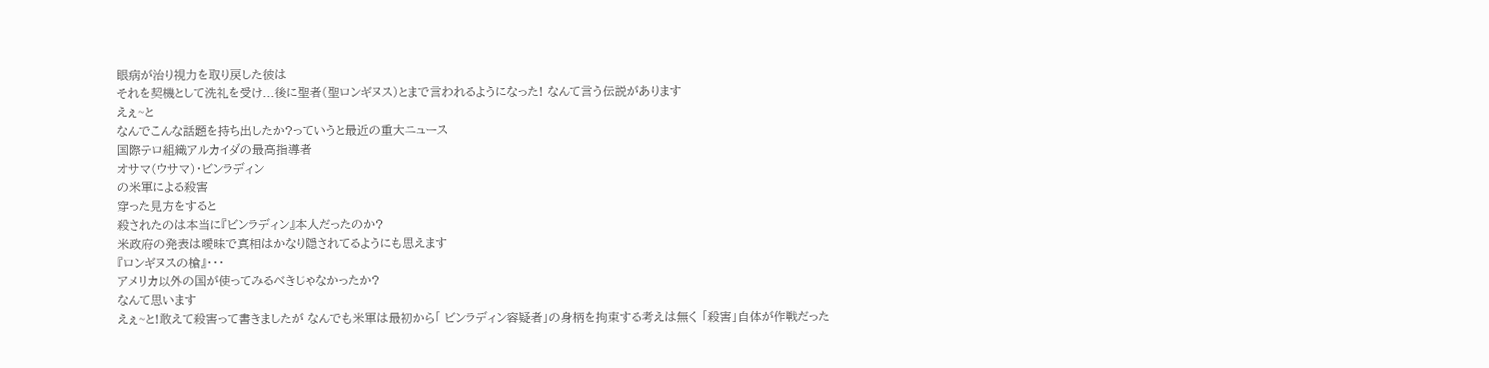眼病が治り視力を取り戻した彼は
それを契機として洗礼を受け...後に聖者(聖ロンギヌス)とまで言われるようになった! なんて言う伝説があります
えぇ~と
なんでこんな話題を持ち出したか?っていうと最近の重大ニュース
国際テロ組織アルカイダの最高指導者
オサマ(ウサマ)・ビンラディン
の米軍による殺害
穿った見方をすると
殺されたのは本当に『ビンラディン』本人だったのか?
米政府の発表は曖昧で真相はかなり隠されてるようにも思えます
『ロンギヌスの槍』・・・
アメリカ以外の国が使ってみるべきじゃなかったか?
なんて思います
えぇ~と!敢えて殺害って書きましたが なんでも米軍は最初から「 ビンラディン容疑者」の身柄を拘束する考えは無く 「殺害」自体が作戦だった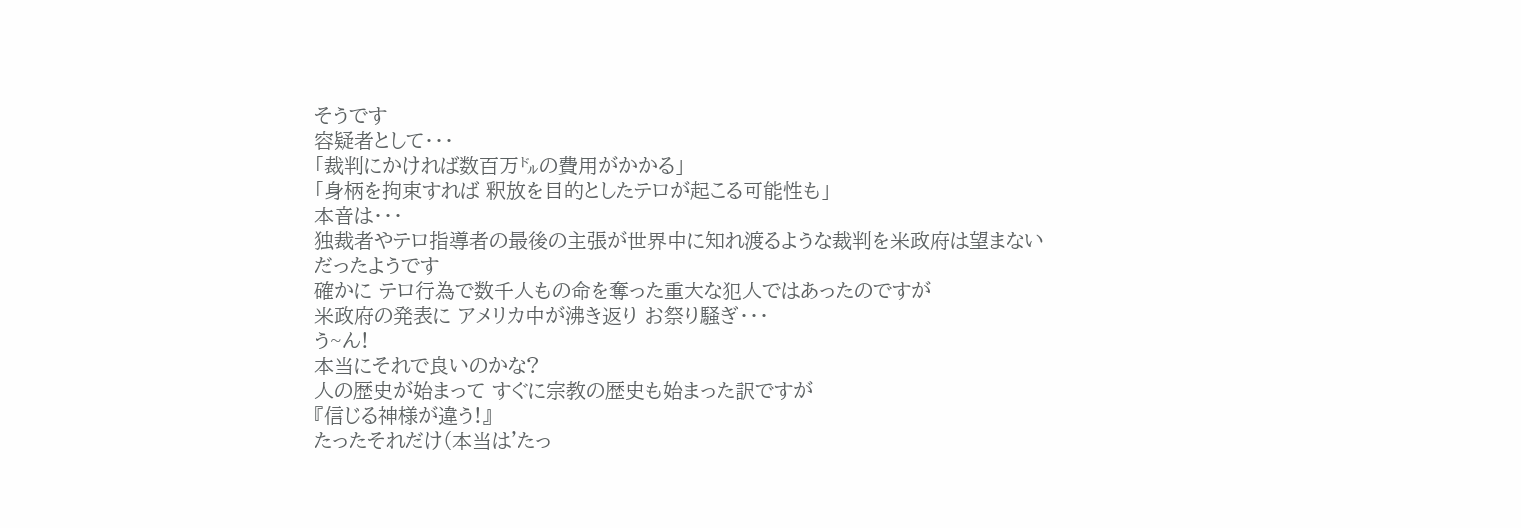そうです
容疑者として・・・
「裁判にかければ数百万㌦の費用がかかる」
「身柄を拘束すれば 釈放を目的としたテロが起こる可能性も」
本音は・・・
独裁者やテロ指導者の最後の主張が世界中に知れ渡るような裁判を米政府は望まない
だったようです
確かに テロ行為で数千人もの命を奪った重大な犯人ではあったのですが
米政府の発表に アメリカ中が沸き返り お祭り騒ぎ・・・
う~ん!
本当にそれで良いのかな?
人の歴史が始まって すぐに宗教の歴史も始まった訳ですが
『信じる神様が違う!』
たったそれだけ(本当は'たっ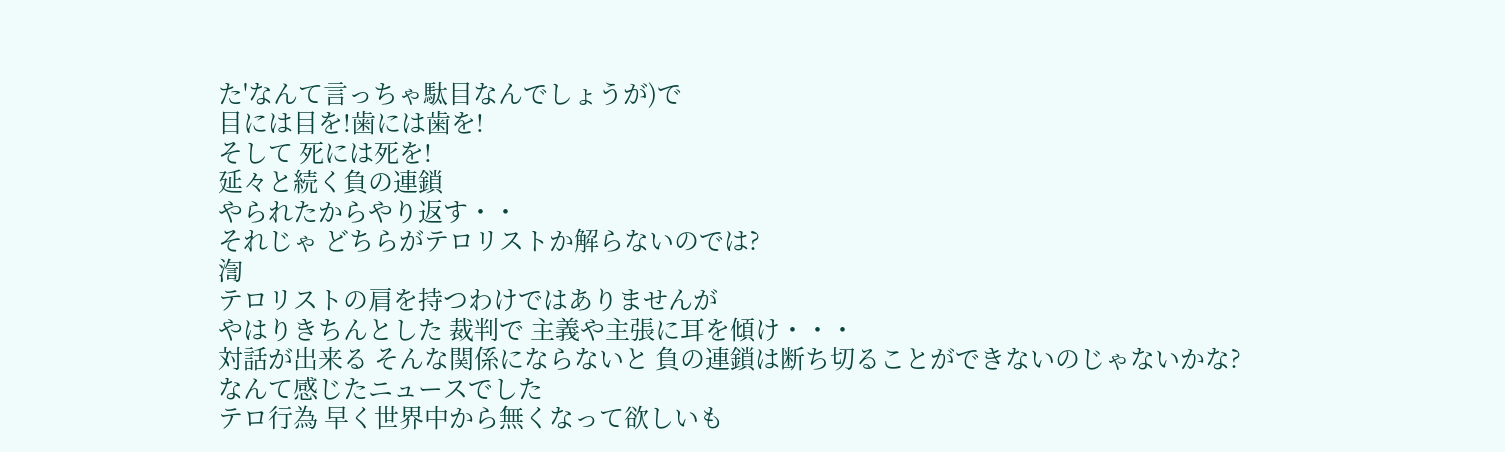た'なんて言っちゃ駄目なんでしょうが)で
目には目を!歯には歯を!
そして 死には死を!
延々と続く負の連鎖
やられたからやり返す・・
それじゃ どちらがテロリストか解らないのでは?
渹
テロリストの肩を持つわけではありませんが
やはりきちんとした 裁判で 主義や主張に耳を傾け・・・
対話が出来る そんな関係にならないと 負の連鎖は断ち切ることができないのじゃないかな?
なんて感じたニュースでした
テロ行為 早く世界中から無くなって欲しいも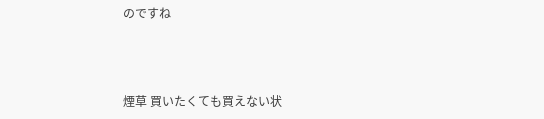のですね



煙草 買いたくても買えない状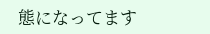態になってます